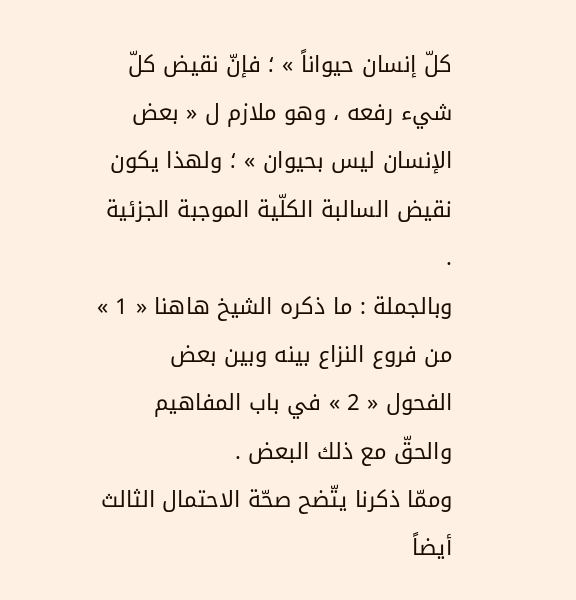كلّ إنسان حيواناً » ؛ فإنّ نقيض كلّ شيء رفعه ، وهو ملازم ل « بعض الإنسان ليس بحيوان » ؛ ولهذا يكون نقيض السالبة الكلّية الموجبة الجزئية .
وبالجملة : ما ذكره الشيخ هاهنا « 1 » من فروع النزاع بينه وبين بعض الفحول « 2 » في باب المفاهيم والحقّ مع ذلك البعض .
وممّا ذكرنا يتّضح صحّة الاحتمال الثالث أيضاً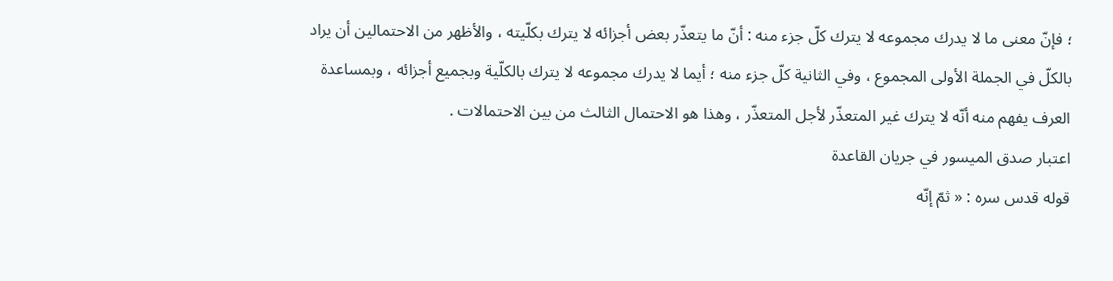؛ فإنّ معنى ما لا يدرك مجموعه لا يترك كلّ جزء منه : أنّ ما يتعذّر بعض أجزائه لا يترك بكلّيته ، والأظهر من الاحتمالين أن يراد بالكلّ في الجملة الأولى المجموع ، وفي الثانية كلّ جزء منه ؛ أيما لا يدرك مجموعه لا يترك بالكلّية وبجميع أجزائه ، وبمساعدة العرف يفهم منه أنّه لا يترك غير المتعذّر لأجل المتعذّر ، وهذا هو الاحتمال الثالث من بين الاحتمالات .
اعتبار صدق الميسور في جريان القاعدة
قوله قدس سره : « ثمّ إنّه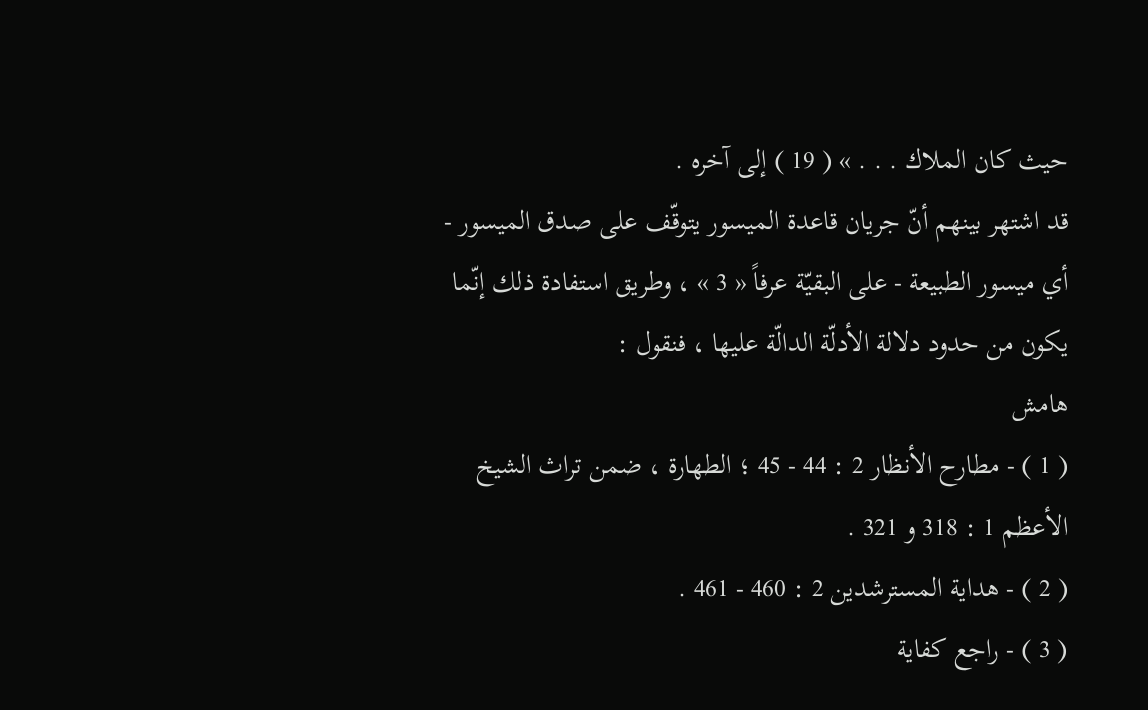حيث كان الملاك . . . » ( 19 ) إلى آخره .
قد اشتهر بينهم أنّ جريان قاعدة الميسور يتوقّف على صدق الميسور - أي ميسور الطبيعة - على البقيّة عرفاً « 3 » ، وطريق استفادة ذلك إنّما يكون من حدود دلالة الأدلّة الدالّة عليها ، فنقول :
هامش
( 1 ) - مطارح الأنظار 2 : 44 - 45 ؛ الطهارة ، ضمن تراث الشيخ الأعظم 1 : 318 و 321 .
( 2 ) - هداية المسترشدين 2 : 460 - 461 .
( 3 ) - راجع كفاية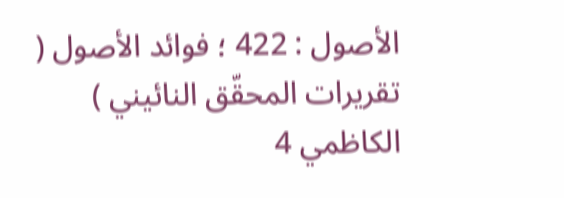الأصول : 422 ؛ فوائد الأصول ( تقريرات المحقّق النائيني ) الكاظمي 4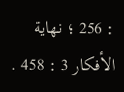: 256 ؛ نهاية الأفكار 3 : 458 .